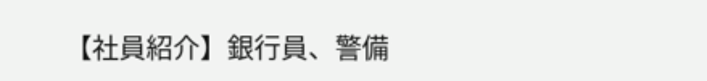【社員紹介】銀行員、警備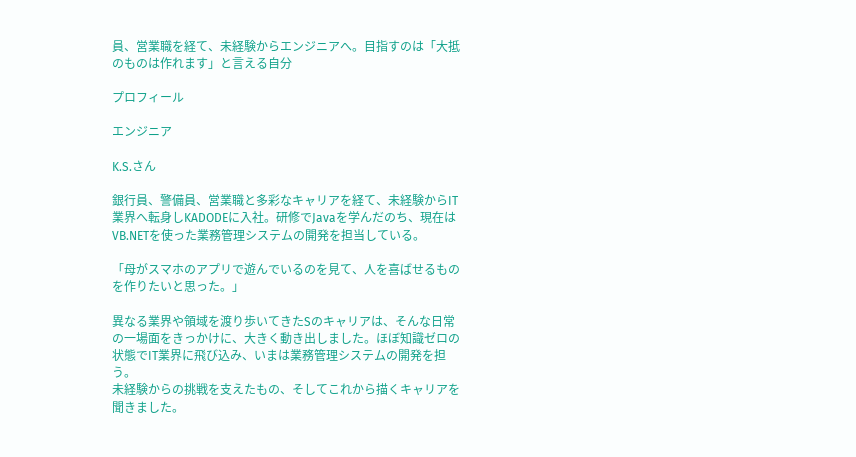員、営業職を経て、未経験からエンジニアへ。目指すのは「大抵のものは作れます」と言える自分

プロフィール

エンジニア

K.S.さん

銀行員、警備員、営業職と多彩なキャリアを経て、未経験からIT業界へ転身しKADODEに入社。研修でJavaを学んだのち、現在はVB.NETを使った業務管理システムの開発を担当している。

「母がスマホのアプリで遊んでいるのを見て、人を喜ばせるものを作りたいと思った。」

異なる業界や領域を渡り歩いてきたSのキャリアは、そんな日常の一場面をきっかけに、大きく動き出しました。ほぼ知識ゼロの状態でIT業界に飛び込み、いまは業務管理システムの開発を担う。
未経験からの挑戦を支えたもの、そしてこれから描くキャリアを聞きました。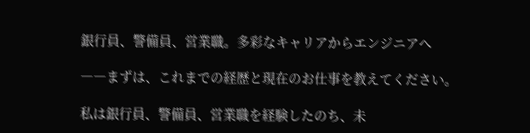銀行員、警備員、営業職。多彩なキャリアからエンジニアへ

――まずは、これまでの経歴と現在のお仕事を教えてください。

私は銀行員、警備員、営業職を経験したのち、未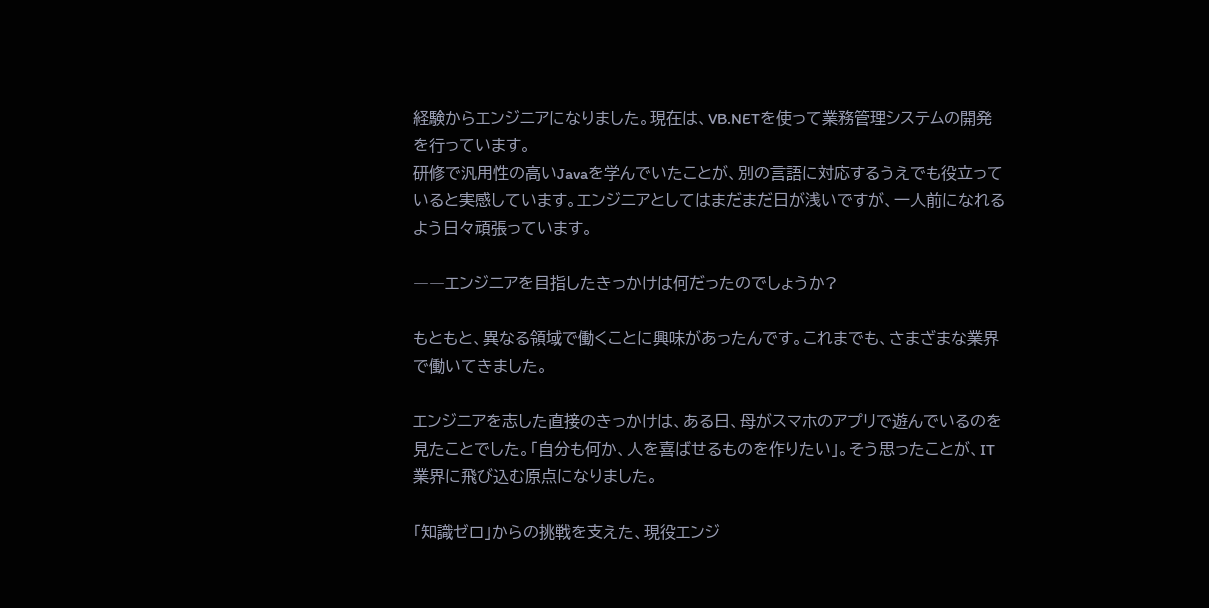経験からエンジニアになりました。現在は、VB.NETを使って業務管理システムの開発を行っています。
研修で汎用性の高いJavaを学んでいたことが、別の言語に対応するうえでも役立っていると実感しています。エンジニアとしてはまだまだ日が浅いですが、一人前になれるよう日々頑張っています。

――エンジニアを目指したきっかけは何だったのでしょうか?

もともと、異なる領域で働くことに興味があったんです。これまでも、さまざまな業界で働いてきました。

エンジニアを志した直接のきっかけは、ある日、母がスマホのアプリで遊んでいるのを見たことでした。「自分も何か、人を喜ばせるものを作りたい」。そう思ったことが、IT業界に飛び込む原点になりました。

「知識ゼロ」からの挑戦を支えた、現役エンジ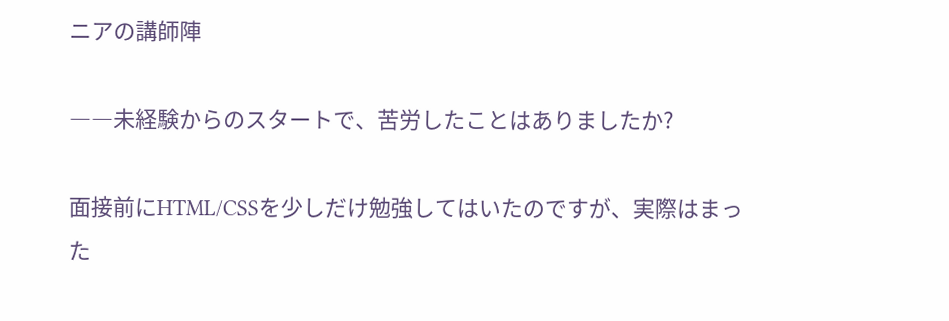ニアの講師陣

――未経験からのスタートで、苦労したことはありましたか?

面接前にHTML/CSSを少しだけ勉強してはいたのですが、実際はまった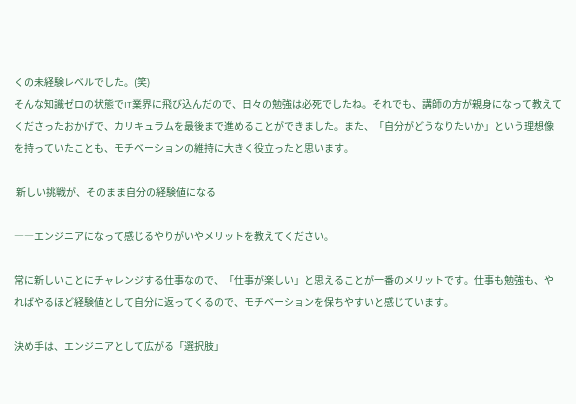くの未経験レベルでした。(笑)
そんな知識ゼロの状態でIT業界に飛び込んだので、日々の勉強は必死でしたね。それでも、講師の方が親身になって教えてくださったおかげで、カリキュラムを最後まで進めることができました。また、「自分がどうなりたいか」という理想像を持っていたことも、モチベーションの維持に大きく役立ったと思います。

 新しい挑戦が、そのまま自分の経験値になる

――エンジニアになって感じるやりがいやメリットを教えてください。

常に新しいことにチャレンジする仕事なので、「仕事が楽しい」と思えることが一番のメリットです。仕事も勉強も、やればやるほど経験値として自分に返ってくるので、モチベーションを保ちやすいと感じています。

決め手は、エンジニアとして広がる「選択肢」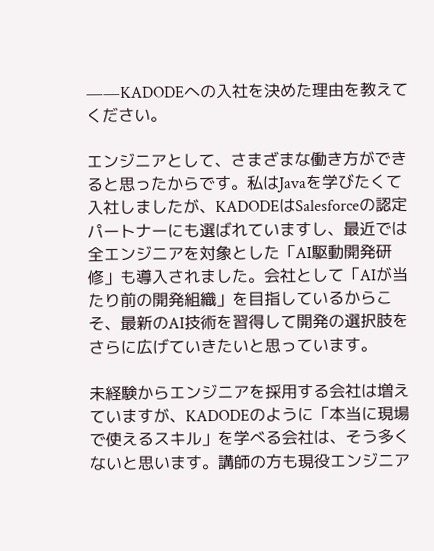――KADODEへの入社を決めた理由を教えてください。

エンジニアとして、さまざまな働き方ができると思ったからです。私はJavaを学びたくて入社しましたが、KADODEはSalesforceの認定パートナーにも選ばれていますし、最近では全エンジニアを対象とした「AI駆動開発研修」も導入されました。会社として「AIが当たり前の開発組織」を目指しているからこそ、最新のAI技術を習得して開発の選択肢をさらに広げていきたいと思っています。

未経験からエンジニアを採用する会社は増えていますが、KADODEのように「本当に現場で使えるスキル」を学べる会社は、そう多くないと思います。講師の方も現役エンジニア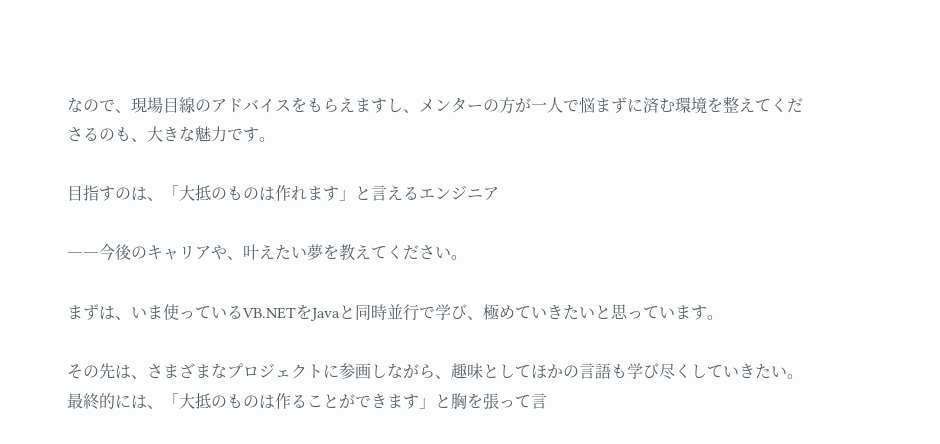なので、現場目線のアドバイスをもらえますし、メンターの方が一人で悩まずに済む環境を整えてくださるのも、大きな魅力です。

目指すのは、「大抵のものは作れます」と言えるエンジニア

――今後のキャリアや、叶えたい夢を教えてください。

まずは、いま使っているVB.NETをJavaと同時並行で学び、極めていきたいと思っています。

その先は、さまざまなプロジェクトに参画しながら、趣味としてほかの言語も学び尽くしていきたい。最終的には、「大抵のものは作ることができます」と胸を張って言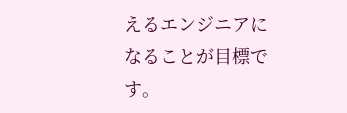えるエンジニアになることが目標です。